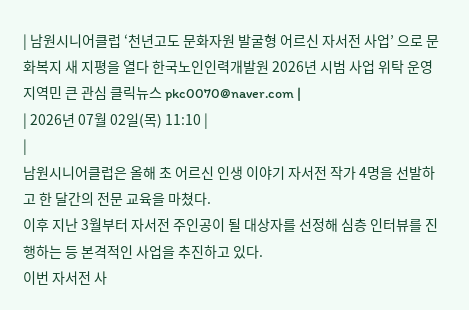| 남원시니어클럽 ‘천년고도 문화자원 발굴형 어르신 자서전 사업’ 으로 문화복지 새 지평을 열다 한국노인인력개발원 2026년 시범 사업 위탁 운영 지역민 큰 관심 클릭뉴스 pkc0070@naver.com |
| 2026년 07월 02일(목) 11:10 |
|
남원시니어클럽은 올해 초 어르신 인생 이야기 자서전 작가 4명을 선발하고 한 달간의 전문 교육을 마쳤다.
이후 지난 3월부터 자서전 주인공이 될 대상자를 선정해 심층 인터뷰를 진행하는 등 본격적인 사업을 추진하고 있다.
이번 자서전 사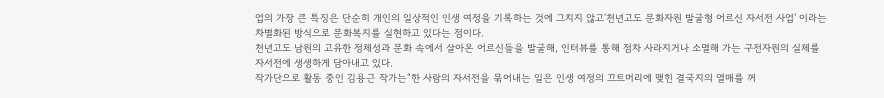업의 가장 큰 특징은 단순히 개인의 일상적인 인생 여정을 기록하는 것에 그치지 않고‘천년고도 문화자원 발굴형 어르신 자서전 사업’ 이라는 차별화된 방식으로 문화복지를 실현하고 있다는 점이다.
천년고도 남원의 고유한 정체성과 문화 속에서 살아온 어르신들을 발굴해, 인터뷰를 통해 점차 사라지거나 소멸해 가는 구전자원의 실체를 자서전에 생생하게 담아내고 있다.
작가단으로 활동 중인 김용근 작가는“한 사람의 자서전을 묶어내는 일은 인생 여정의 끄트머리에 맺힌 결국지의 열매를 꺼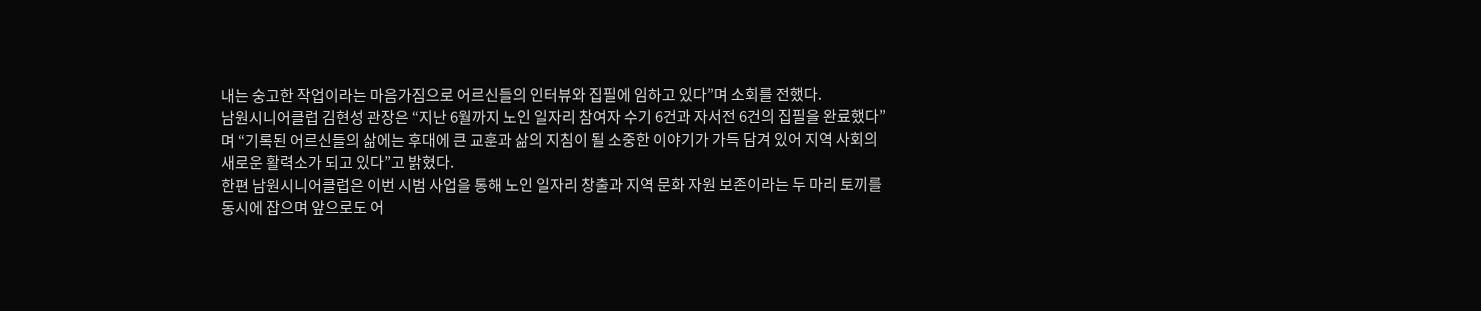내는 숭고한 작업이라는 마음가짐으로 어르신들의 인터뷰와 집필에 임하고 있다”며 소회를 전했다.
남원시니어클럽 김현성 관장은 “지난 6월까지 노인 일자리 참여자 수기 6건과 자서전 6건의 집필을 완료했다”며 “기록된 어르신들의 삶에는 후대에 큰 교훈과 삶의 지침이 될 소중한 이야기가 가득 담겨 있어 지역 사회의 새로운 활력소가 되고 있다”고 밝혔다.
한편 남원시니어클럽은 이번 시범 사업을 통해 노인 일자리 창출과 지역 문화 자원 보존이라는 두 마리 토끼를 동시에 잡으며 앞으로도 어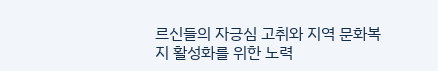르신들의 자긍심 고취와 지역 문화복지 활성화를 위한 노력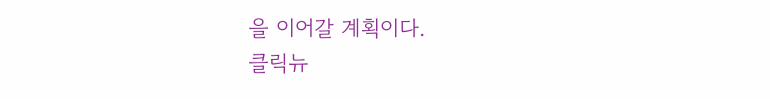을 이어갈 계획이다.
클릭뉴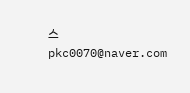스 pkc0070@naver.com